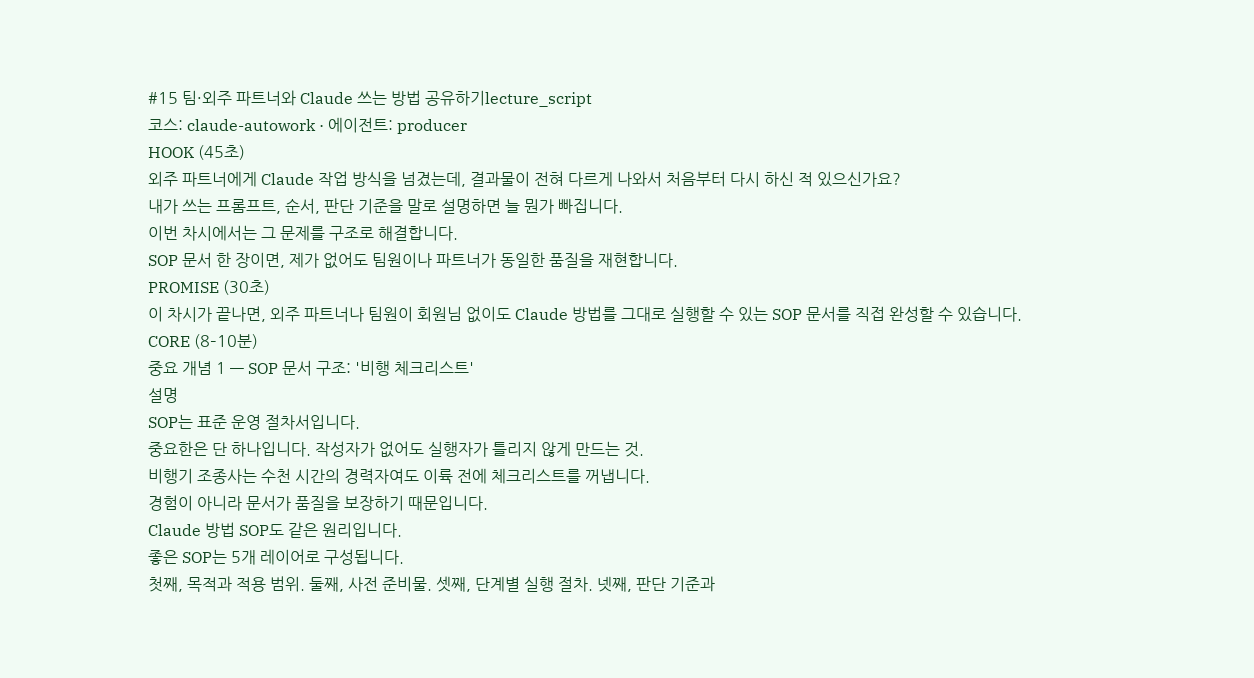#15 팀·외주 파트너와 Claude 쓰는 방법 공유하기lecture_script
코스: claude-autowork · 에이전트: producer
HOOK (45초)
외주 파트너에게 Claude 작업 방식을 넘겼는데, 결과물이 전혀 다르게 나와서 처음부터 다시 하신 적 있으신가요?
내가 쓰는 프롬프트, 순서, 판단 기준을 말로 설명하면 늘 뭔가 빠집니다.
이번 차시에서는 그 문제를 구조로 해결합니다.
SOP 문서 한 장이면, 제가 없어도 팀원이나 파트너가 동일한 품질을 재현합니다.
PROMISE (30초)
이 차시가 끝나면, 외주 파트너나 팀원이 회원님 없이도 Claude 방법를 그대로 실행할 수 있는 SOP 문서를 직접 완성할 수 있습니다.
CORE (8–10분)
중요 개념 1 — SOP 문서 구조: '비행 체크리스트'
설명
SOP는 표준 운영 절차서입니다.
중요한은 단 하나입니다. 작성자가 없어도 실행자가 틀리지 않게 만드는 것.
비행기 조종사는 수천 시간의 경력자여도 이륙 전에 체크리스트를 꺼냅니다.
경험이 아니라 문서가 품질을 보장하기 때문입니다.
Claude 방법 SOP도 같은 원리입니다.
좋은 SOP는 5개 레이어로 구성됩니다.
첫째, 목적과 적용 범위. 둘째, 사전 준비물. 셋째, 단계별 실행 절차. 넷째, 판단 기준과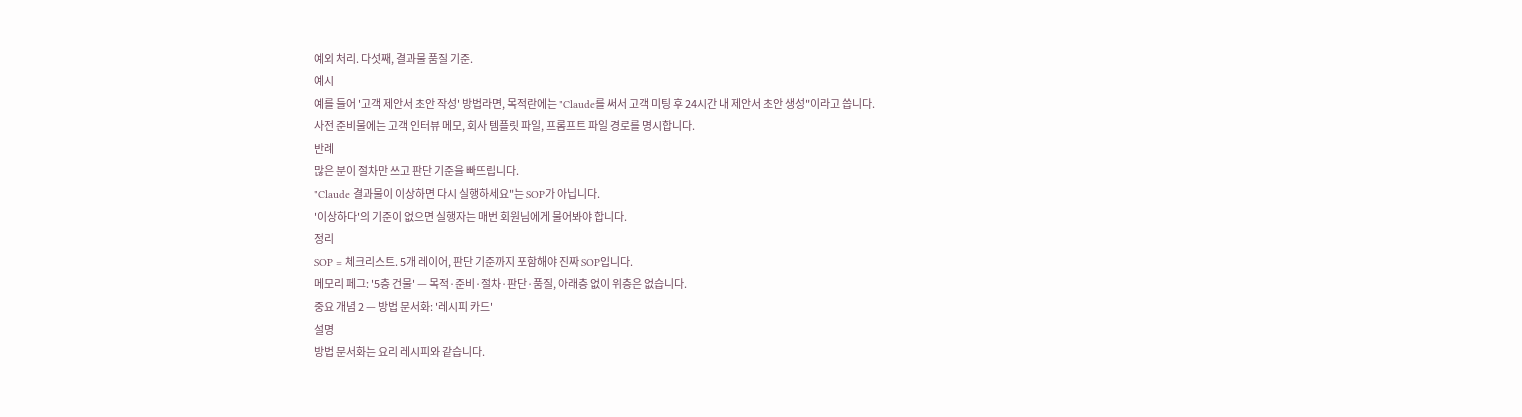예외 처리. 다섯째, 결과물 품질 기준.
예시
예를 들어 '고객 제안서 초안 작성' 방법라면, 목적란에는 "Claude를 써서 고객 미팅 후 24시간 내 제안서 초안 생성"이라고 씁니다.
사전 준비물에는 고객 인터뷰 메모, 회사 템플릿 파일, 프롬프트 파일 경로를 명시합니다.
반례
많은 분이 절차만 쓰고 판단 기준을 빠뜨립니다.
"Claude 결과물이 이상하면 다시 실행하세요"는 SOP가 아닙니다.
'이상하다'의 기준이 없으면 실행자는 매번 회원님에게 물어봐야 합니다.
정리
SOP = 체크리스트. 5개 레이어, 판단 기준까지 포함해야 진짜 SOP입니다.
메모리 페그: '5층 건물' — 목적·준비·절차·판단·품질, 아래층 없이 위층은 없습니다.
중요 개념 2 — 방법 문서화: '레시피 카드'
설명
방법 문서화는 요리 레시피와 같습니다.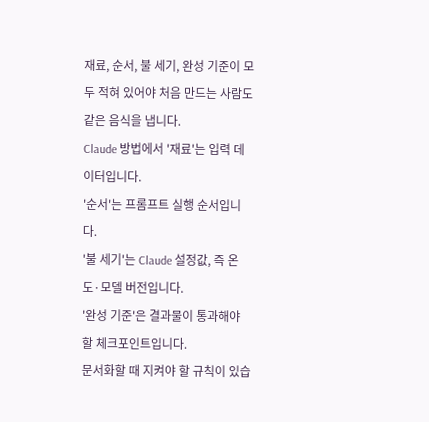재료, 순서, 불 세기, 완성 기준이 모두 적혀 있어야 처음 만드는 사람도 같은 음식을 냅니다.
Claude 방법에서 '재료'는 입력 데이터입니다.
'순서'는 프롬프트 실행 순서입니다.
'불 세기'는 Claude 설정값, 즉 온도·모델 버전입니다.
'완성 기준'은 결과물이 통과해야 할 체크포인트입니다.
문서화할 때 지켜야 할 규칙이 있습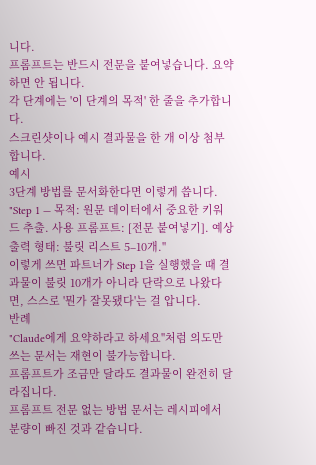니다.
프롬프트는 반드시 전문을 붙여넣습니다. 요약하면 안 됩니다.
각 단계에는 '이 단계의 목적' 한 줄을 추가합니다.
스크린샷이나 예시 결과물을 한 개 이상 첨부합니다.
예시
3단계 방법를 문서화한다면 이렇게 씁니다.
"Step 1 — 목적: 원문 데이터에서 중요한 키워드 추출. 사용 프롬프트: [전문 붙여넣기]. 예상 출력 형태: 불릿 리스트 5–10개."
이렇게 쓰면 파트너가 Step 1을 실행했을 때 결과물이 불릿 10개가 아니라 단락으로 나왔다면, 스스로 '뭔가 잘못됐다'는 걸 압니다.
반례
"Claude에게 요약하라고 하세요"처럼 의도만 쓰는 문서는 재현이 불가능합니다.
프롬프트가 조금만 달라도 결과물이 완전히 달라집니다.
프롬프트 전문 없는 방법 문서는 레시피에서 분량이 빠진 것과 같습니다.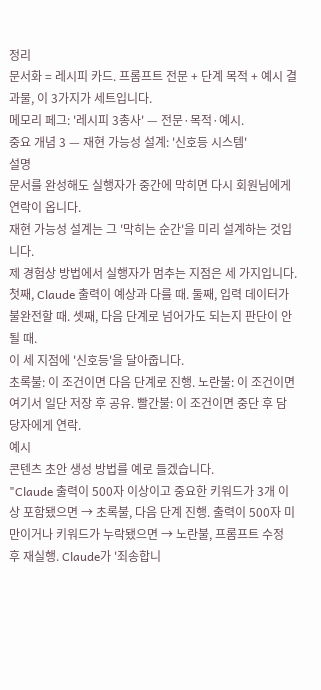정리
문서화 = 레시피 카드. 프롬프트 전문 + 단계 목적 + 예시 결과물, 이 3가지가 세트입니다.
메모리 페그: '레시피 3총사' — 전문·목적·예시.
중요 개념 3 — 재현 가능성 설계: '신호등 시스템'
설명
문서를 완성해도 실행자가 중간에 막히면 다시 회원님에게 연락이 옵니다.
재현 가능성 설계는 그 '막히는 순간'을 미리 설계하는 것입니다.
제 경험상 방법에서 실행자가 멈추는 지점은 세 가지입니다.
첫째, Claude 출력이 예상과 다를 때. 둘째, 입력 데이터가 불완전할 때. 셋째, 다음 단계로 넘어가도 되는지 판단이 안 될 때.
이 세 지점에 '신호등'을 달아줍니다.
초록불: 이 조건이면 다음 단계로 진행. 노란불: 이 조건이면 여기서 일단 저장 후 공유. 빨간불: 이 조건이면 중단 후 담당자에게 연락.
예시
콘텐츠 초안 생성 방법를 예로 들겠습니다.
"Claude 출력이 500자 이상이고 중요한 키워드가 3개 이상 포함됐으면 → 초록불, 다음 단계 진행. 출력이 500자 미만이거나 키워드가 누락됐으면 → 노란불, 프롬프트 수정 후 재실행. Claude가 '죄송합니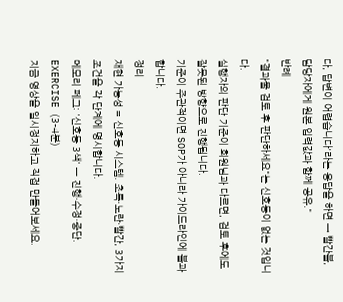다, 답변이 어렵습니다'라는 응답을 하면 → 빨간불, 담당자에게 원본 입력값과 함께 공유."
반례
"결과물 검토 후 판단하세요"는 신호등이 없는 것입니다.
실행자의 판단 기준이 회원님과 다르면, 검토 후에도 잘못된 방향으로 진행됩니다.
기준이 주관적이면 SOP가 아니라 가이드라인에 불과합니다.
정리
재현 가능성 = 신호등 시스템. 초록·노란·빨간, 3가지 조건을 각 단계에 명시합니다.
메모리 페그: '신호등 3색' — 진행·수정·중단.
EXERCISE (3–4분)
지금 영상을 일시정지하고 직접 만들어보세요.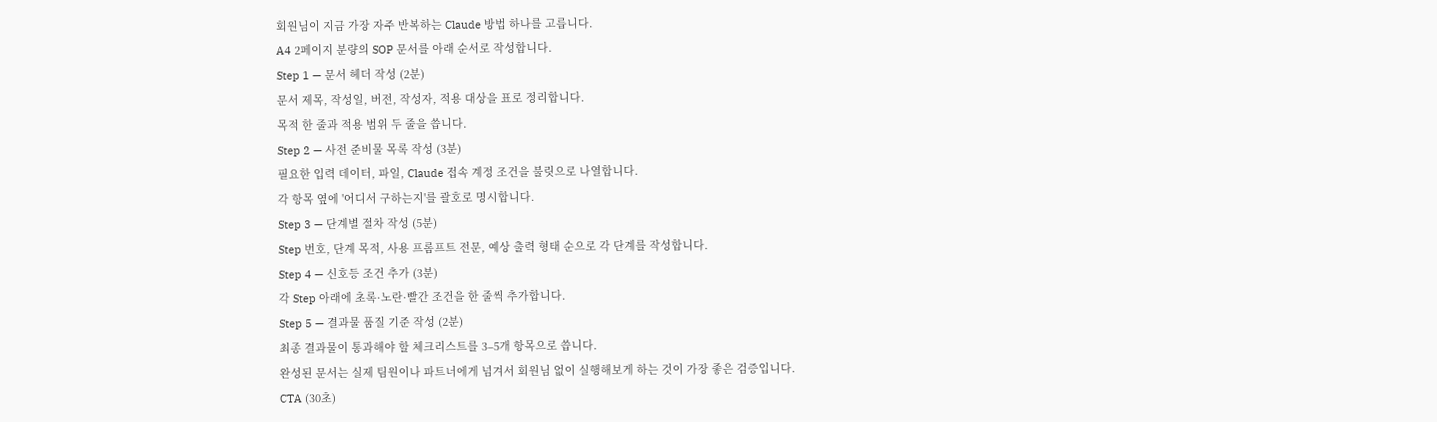회원님이 지금 가장 자주 반복하는 Claude 방법 하나를 고릅니다.
A4 2페이지 분량의 SOP 문서를 아래 순서로 작성합니다.
Step 1 — 문서 헤더 작성 (2분)
문서 제목, 작성일, 버전, 작성자, 적용 대상을 표로 정리합니다.
목적 한 줄과 적용 범위 두 줄을 씁니다.
Step 2 — 사전 준비물 목록 작성 (3분)
필요한 입력 데이터, 파일, Claude 접속 계정 조건을 불릿으로 나열합니다.
각 항목 옆에 '어디서 구하는지'를 괄호로 명시합니다.
Step 3 — 단계별 절차 작성 (5분)
Step 번호, 단계 목적, 사용 프롬프트 전문, 예상 출력 형태 순으로 각 단계를 작성합니다.
Step 4 — 신호등 조건 추가 (3분)
각 Step 아래에 초록·노란·빨간 조건을 한 줄씩 추가합니다.
Step 5 — 결과물 품질 기준 작성 (2분)
최종 결과물이 통과해야 할 체크리스트를 3–5개 항목으로 씁니다.
완성된 문서는 실제 팀원이나 파트너에게 넘겨서 회원님 없이 실행해보게 하는 것이 가장 좋은 검증입니다.
CTA (30초)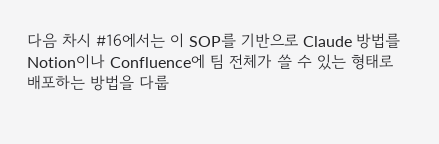다음 차시 #16에서는 이 SOP를 기반으로 Claude 방법를 Notion이나 Confluence에 팀 전체가 쓸 수 있는 형태로 배포하는 방법을 다룹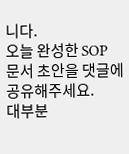니다.
오늘 완성한 SOP 문서 초안을 댓글에 공유해주세요.
대부분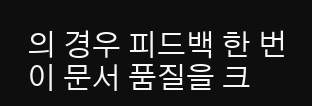의 경우 피드백 한 번이 문서 품질을 크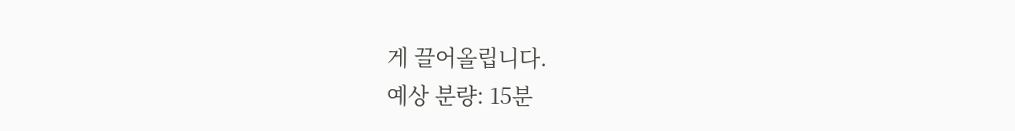게 끌어올립니다.
예상 분량: 15분